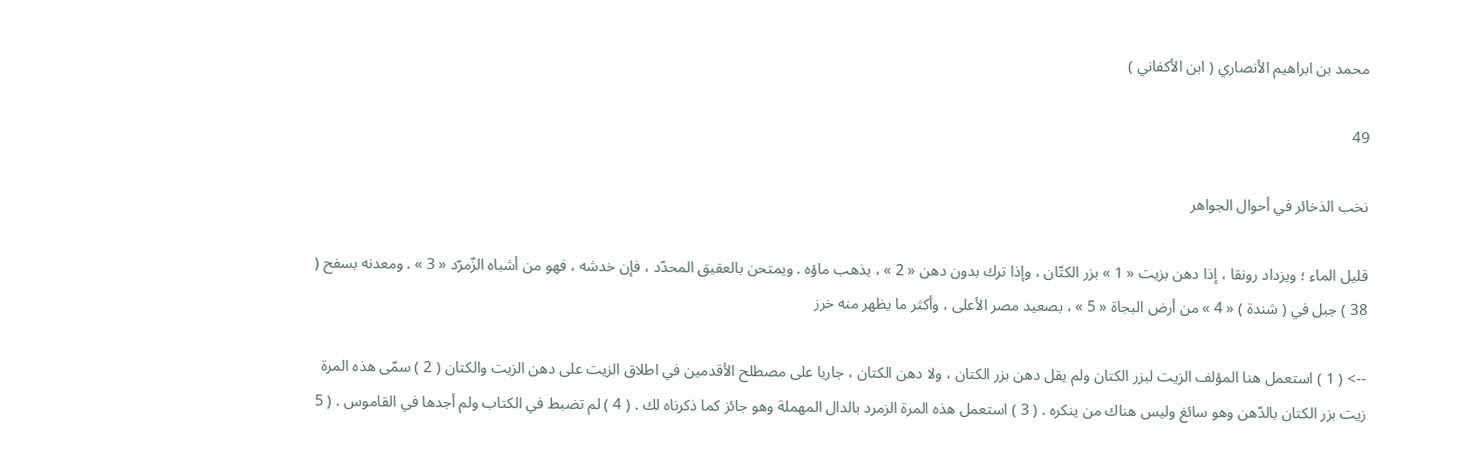محمد بن ابراهيم الأنصاري ( ابن الأكفاني )

49

نخب الذخائر في أحوال الجواهر

قليل الماء ؛ ويزداد رونقا ، إذا دهن بزيت « 1 » بزر الكتّان ، وإذا ترك بدون دهن « 2 » ، يذهب ماؤه . ويمتحن بالعقيق المحدّد ، فإن خدشه ، فهو من أشباه الزّمرّد « 3 » . ومعدنه بسفح ( 38 ) جبل في ( شندة ) « 4 » من أرض البجاة « 5 » ، بصعيد مصر الأعلى ، وأكثر ما يظهر منه خرز

--> ( 1 ) استعمل هنا المؤلف الزيت لبزر الكتان ولم يقل دهن بزر الكتان ، ولا دهن الكتان ، جاريا على مصطلح الأقدمين في اطلاق الزيت على دهن الزيت والكتان ( 2 ) سمّى هذه المرة زيت بزر الكتان بالدّهن وهو سائغ وليس هناك من ينكره . ( 3 ) استعمل هذه المرة الزمرد بالدال المهملة وهو جائز كما ذكرناه لك . ( 4 ) لم تضبط في الكتاب ولم أجدها في القاموس . ( 5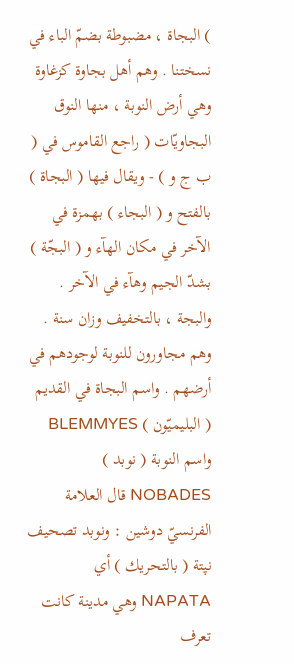) البجاة ، مضبوطة بضمّ الباء في نسختنا . وهم أهل بجاوة كزغاوة وهي أرض النوبة ، منها النوق البجاويّات ( راجع القاموس في ( ب ج و ) - ويقال فيها ( البجاة ) بالفتح و ( البجاء ) بهمزة في الآخر في مكان الهآء و ( البجّة ) بشدّ الجيم وهآء في الآخر . والبجة ، بالتخفيف وزان سنة . وهم مجاورون للنوبة لوجودهم في أرضهم . واسم البجاة في القديم ( البليميّون ) BLEMMYES واسم النوبة ( نوبد ) NOBADES قال العلامة الفرنسيّ دوشين : ونوبد تصحيف نپتة ( بالتحريك ) أي NAPATA وهي مدينة كانت تعرف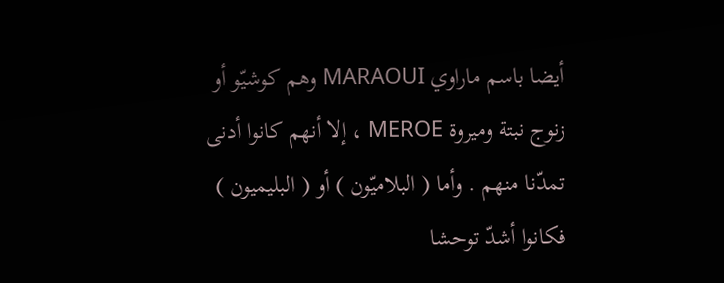أيضا باسم ماراوي MARAOUI وهم كوشيّو أو زنوج نبتة وميروة MEROE ، إلا أنهم كانوا أدنى تمدّنا منهم . وأما ( البلاميّون ) أو ( البليميون ) فكانوا أشدّ توحشا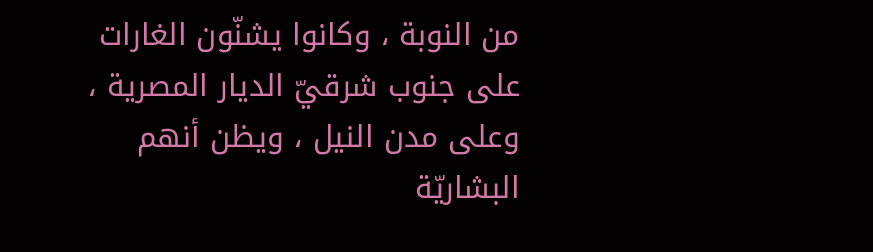من النوبة ، وكانوا يشنّون الغارات على جنوب شرقيّ الديار المصرية ، وعلى مدن النيل ، ويظن أنهم البشاريّة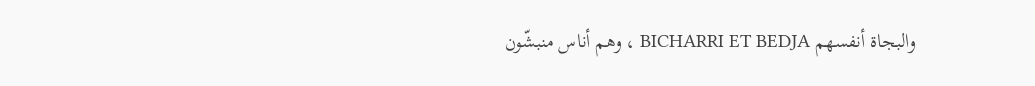والبجاة أنفسهم BICHARRI ET BEDJA ، وهم أناس منبشّون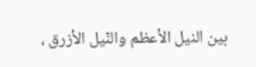بين النيل الأعظم والنّيل الأزرق ،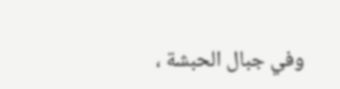وفي جبال الحبشة ،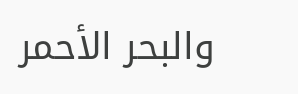والبحر الأحمر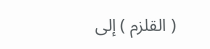( القلزم ) إلى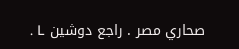صحاري مصر . راجع دوشين L .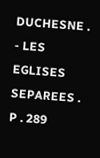DUCHESNE . - LES EGLISES SEPAREES . P . 289